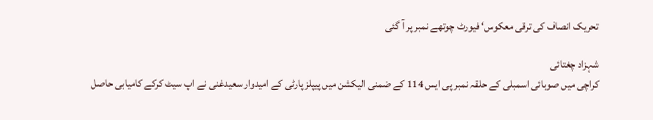تحریک انصاف کی ترقی معکوس‘ فیورٹ چوتھے نمبر پر آ گئی

شہزاد چغتائی
کراچی میں صوبائی اسمبلی کے حلقہ نمبر پی ایس 114 کے ضمنی الیکشن میں پیپلز پارٹی کے امیدوار سعیدغنی نے اپ سیٹ کرکے کامیابی حاصل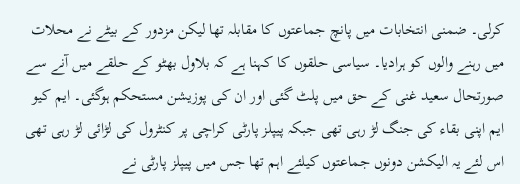کرلی۔ ضمنی انتخابات میں پانچ جماعتوں کا مقابلہ تھا لیکن مزدور کے بیٹے نے محلات میں رہنے والوں کو ہرادیا۔ سیاسی حلقوں کا کہنا ہے کہ بلاول بھٹو کے حلقے میں آنے سے صورتحال سعید غنی کے حق میں پلٹ گئی اور ان کی پوزیشن مستحکم ہوگئی۔ ایم کیو ایم اپنی بقاء کی جنگ لڑ رہی تھی جبکہ پیپلز پارٹی کراچی پر کنٹرول کی لڑائی لڑ رہی تھی اس لئے یہ الیکشن دونوں جماعتوں کیلئے اہم تھا جس میں پیپلز پارٹی نے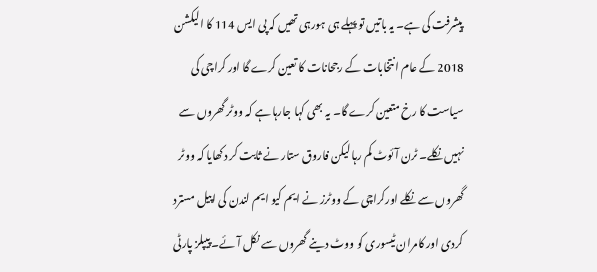پیشرفت کی ہے۔ یہ باتیں تو پہلے ہی ہورہی تھیں کہ پی ایس 114 کا الیکشن 2018 کے عام انتخابات کے رجحانات کا تعین کرے گا اور کراچی کی سیاست کا رخ متعین کرے گا۔ یہ بھی کہا جارہا ہے کہ ووٹر گھروں سے نہیں نکلے۔ ٹرن آئوٹ کم رہا لیکن فاروق ستار نے ثابت کر دکھایا کہ ووٹر گھروں سے نکلے اورکراچی کے ووٹرز نے ایم کیو ایم لندن کی اپیل مسترد کردی اور کامران ٹیسوری کو ووٹ دینے گھروں سے نکل آئے۔ پیپلز پارٹی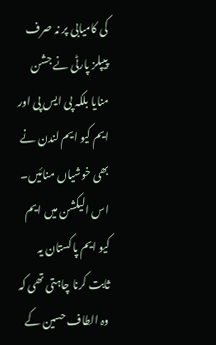کی کامیابی پر نہ صرف پیپلز پارٹی نے جشن منایا بلکہ پی ایس پی اور ایم کیو ایم لندن نے بھی خوشیاں منائیں۔ اس الیکشن میں ایم کیو ایم پاکستان یہ ثابت کرنا چاہتی تھی کہ وہ الطاف حسین کے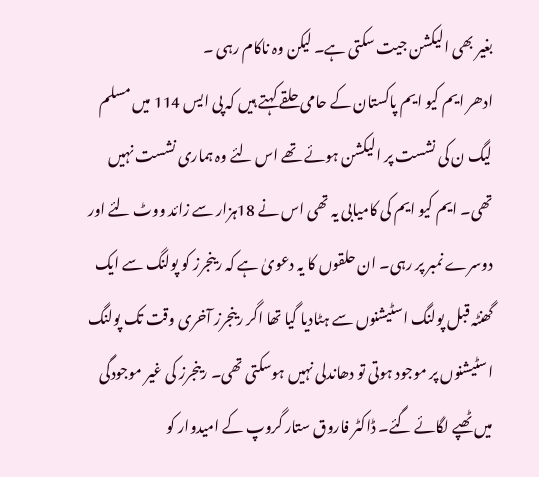بغیر بھی الیکشن جیت سکتی ہے۔ لیکن وہ ناکام رہی ۔
ادھر ایم کیو ایم پاکستان کے حامی حلقے کہتے ہیں کہ پی ایس 114 میں مسلم لیگ ن کی نشست پر الیکشن ہوئے تھے اس لئے وہ ہماری نشست نہیں تھی۔ ایم کیو ایم کی کامیابی یہ تھی اس نے 18ہزار سے زائد ووٹ لئے اور دوسرے نمبر پر رہی۔ ان حلقوں کا یہ دعویٰ ہے کہ رینجرز کو پولنگ سے ایک گھنٹہ قبل پولنگ اسٹیشنوں سے ہٹادیا گیا تھا اگر رینجرز آخری وقت تک پولنگ اسٹیشنوں پر موجود ہوتی تو دھاندلی نہیں ہوسکتی تھی۔ رینجرز کی غیر موجودگی میں ٹھپے لگائے گئے۔ ڈاکٹر فاروق ستار گروپ کے امیدوار کو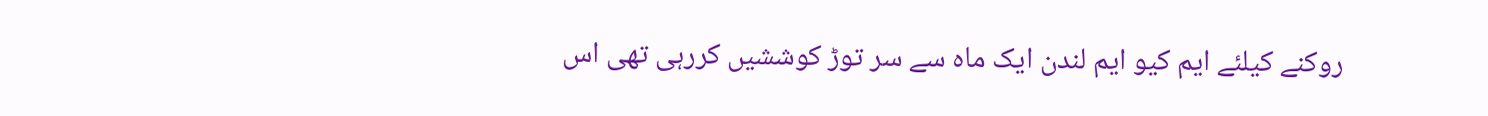روکنے کیلئے ایم کیو ایم لندن ایک ماہ سے سر توڑ کوششیں کررہی تھی اس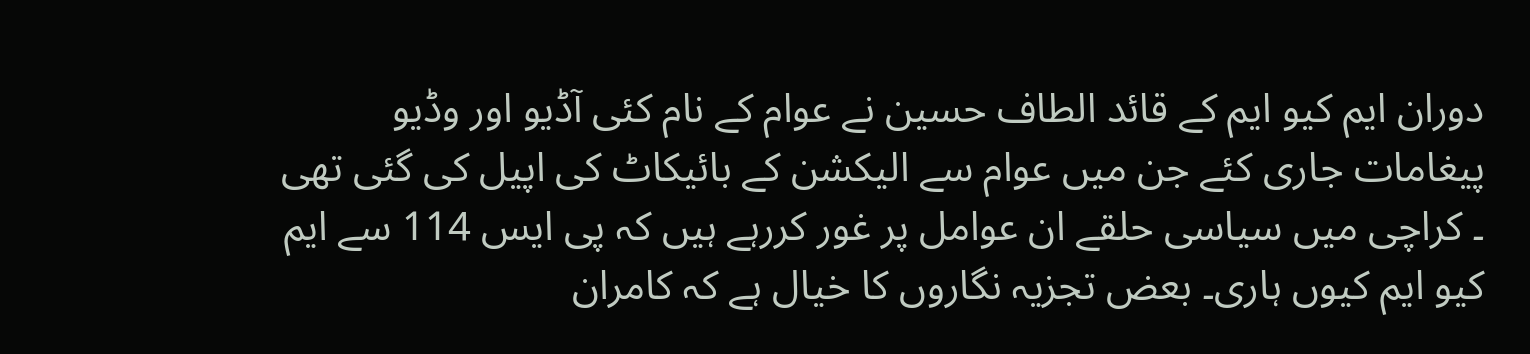دوران ایم کیو ایم کے قائد الطاف حسین نے عوام کے نام کئی آڈیو اور وڈیو پیغامات جاری کئے جن میں عوام سے الیکشن کے بائیکاٹ کی اپیل کی گئی تھی ۔ کراچی میں سیاسی حلقے ان عوامل پر غور کررہے ہیں کہ پی ایس 114 سے ایم کیو ایم کیوں ہاری۔ بعض تجزیہ نگاروں کا خیال ہے کہ کامران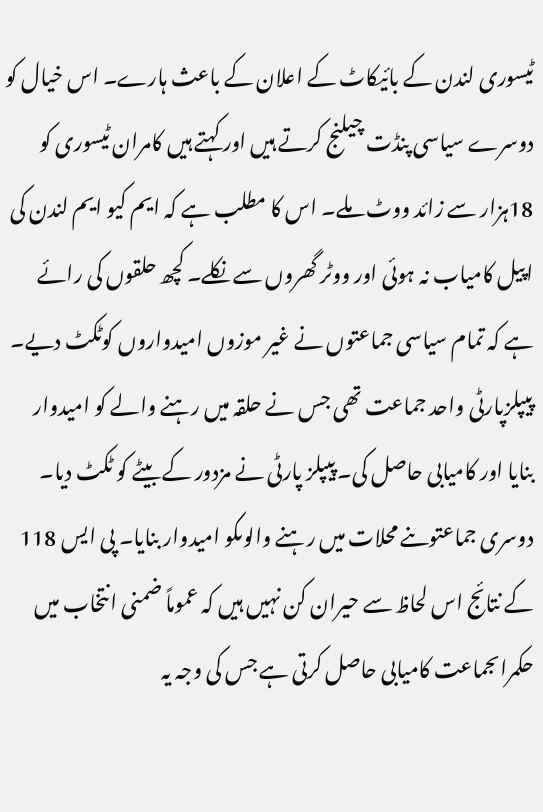ٹیسوری لندن کے بائیکاٹ کے اعلان کے باعث ہارے۔ اس خیال کو دوسرے سیاسی پنڈت چیلنج کرتے ہیں اور کہتے ہیں کامران ٹیسوری کو 18ہزار سے زائد ووٹ ملے۔ اس کا مطلب ہے کہ ایم کیو ایم لندن کی اپیل کامیاب نہ ہوئی اور ووٹر گھروں سے نکلے۔ کچھ حلقوں کی رائے ہے کہ تمام سیاسی جماعتوں نے غیر موزوں امیدواروں کوٹکٹ دیے۔ پیپلزپارٹی واحد جماعت تھی جس نے حلقہ میں رہنے والے کو امیدوار بنایا اور کامیابی حاصل کی۔ پیپلز پارٹی نے مزدور کے بیٹے کو ٹکٹ دیا۔ دوسری جماعتوںنے محلات میں رہنے والوںکو امیدوار بنایا۔ پی ایس 118 کے نتائج اس لحاظ سے حیران کن نہیں ہیں کہ عموماً ضمنی انتخاب میں حکمراںجماعت کامیابی حاصل کرتی ہے جس کی وجہ یہ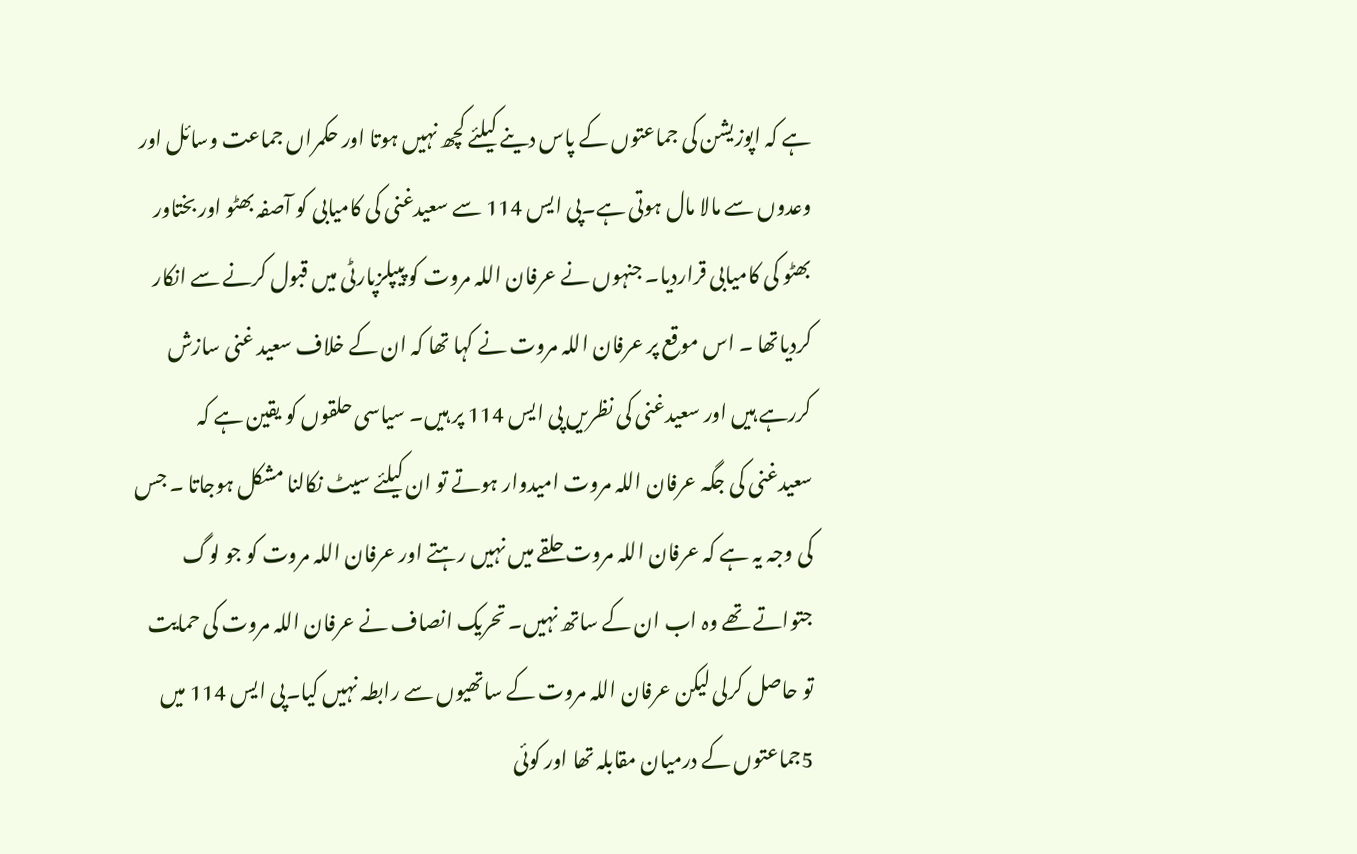ہے کہ اپوزیشن کی جماعتوں کے پاس دینے کیلئے کچھ نہیں ہوتا اور حکمراں جماعت وسائل اور وعدوں سے مالا مال ہوتی ہے۔پی ایس 114 سے سعیدغنی کی کامیابی کو آصفہ بھٹو اور بختاور بھٹو کی کامیابی قراردیا۔ جنہوں نے عرفان اللہ مروت کو پیپلزپارٹی میں قبول کرنے سے انکار کردیاتھا ۔ اس موقع پر عرفان اللہ مروت نے کہا تھا کہ ان کے خلاف سعید غنی سازش کررہے ہیں اور سعیدغنی کی نظریں پی ایس 114 پر ہیں۔ سیاسی حلقوں کو یقین ہے کہ سعیدغنی کی جگہ عرفان اللہ مروت امیدوار ہوتے تو ان کیلئے سیٹ نکالنا مشکل ہوجاتا ۔ جس کی وجہ یہ ہے کہ عرفان اللہ مروت حلقے میں نہیں رہتے اور عرفان اللہ مروت کو جو لوگ جتواتے تھے وہ اب ان کے ساتھ نہیں۔ تحریک انصاف نے عرفان اللہ مروت کی حمایت تو حاصل کرلی لیکن عرفان اللہ مروت کے ساتھیوں سے رابطہ نہیں کیا۔پی ایس 114 میں 5جماعتوں کے درمیان مقابلہ تھا اور کوئی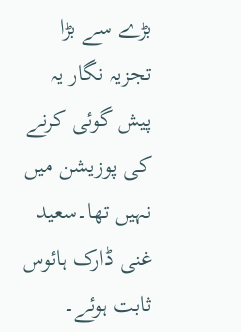بڑے سے بڑا تجزیہ نگار یہ پیش گوئی کرنے کی پوزیشن میں نہیں تھا۔سعید غنی ڈارک ہائوس ثابت ہوئے۔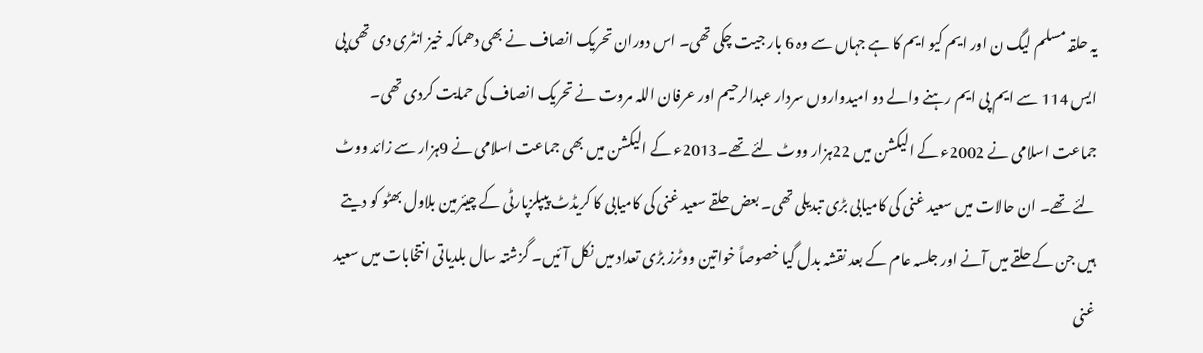یہ حلقہ مسلم لیگ ن اور ایم کیو ایم کا ہے جہاں سے وہ 6 بار جیت چکی تھی۔ اس دوران تحریک انصاف نے بھی دھماکہ خیز انٹری دی تھی پی ایس 114 سے ایم پی ایم رہنے والے دو امیدواروں سردار عبدالرحیم اور عرفان اللہ مروت نے تحریک انصاف کی حمایت کردی تھی۔ جماعت اسلامی نے 2002ء کے الیکشن میں 22ہزار ووٹ لئے تھے۔2013ء کے الیکشن میں بھی جماعت اسلامی نے 9ہزار سے زائد ووٹ لئے تھے۔ ان حالات میں سعید غنی کی کامیابی بڑی تبدیلی تھی۔ بعض حلقے سعید غنی کی کامیابی کا کریڈٹ پیپلزپارٹی کے چیئرمین بلاول بھٹو کو دیتے ہیں جن کے حلقے میں آنے اور جلسہ عام کے بعد نقشہ بدل گیا خصوصاً خواتین ووٹرز بڑی تعداد میں نکل آئیں۔ گزشتہ سال بلدیاتی انتخابات میں سعید غنی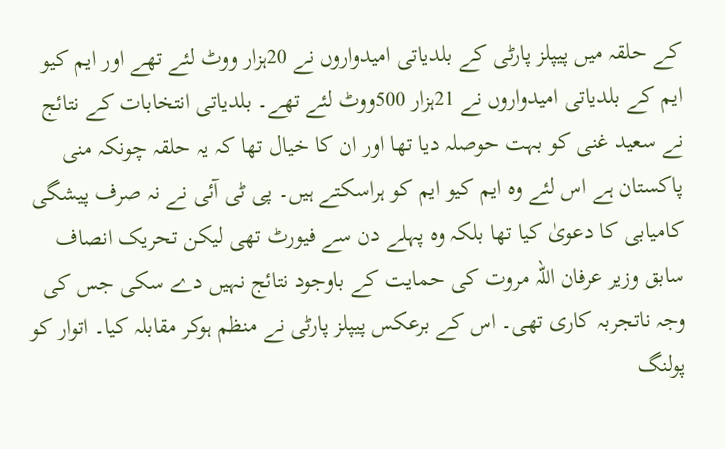کے حلقہ میں پیپلز پارٹی کے بلدیاتی امیدواروں نے 20ہزار ووٹ لئے تھے اور ایم کیو ایم کے بلدیاتی امیدواروں نے 21ہزار 500ووٹ لئے تھے۔ بلدیاتی انتخابات کے نتائج نے سعید غنی کو بہت حوصلہ دیا تھا اور ان کا خیال تھا کہ یہ حلقہ چونکہ منی پاکستان ہے اس لئے وہ ایم کیو ایم کو ہراسکتے ہیں۔ پی ٹی آئی نے نہ صرف پیشگی کامیابی کا دعویٰ کیا تھا بلکہ وہ پہلے دن سے فیورٹ تھی لیکن تحریک انصاف سابق وزیر عرفان اللہ مروت کی حمایت کے باوجود نتائج نہیں دے سکی جس کی وجہ ناتجربہ کاری تھی۔ اس کے برعکس پیپلز پارٹی نے منظم ہوکر مقابلہ کیا۔ اتوار کو پولنگ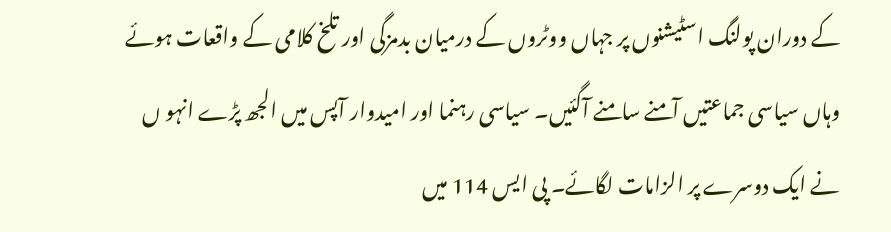کے دوران پولنگ اسٹیشنوں پر جہاں ووٹروں کے درمیان بدمزگی اور تلخ کلامی کے واقعات ہوئے وہاں سیاسی جماعتیں آمنے سامنے آگئیں۔ سیاسی رہنما اور امیدوار آپس میں الجھ پڑے انہو ں نے ایک دوسرے پر الزامات لگائے۔ پی ایس 114 میں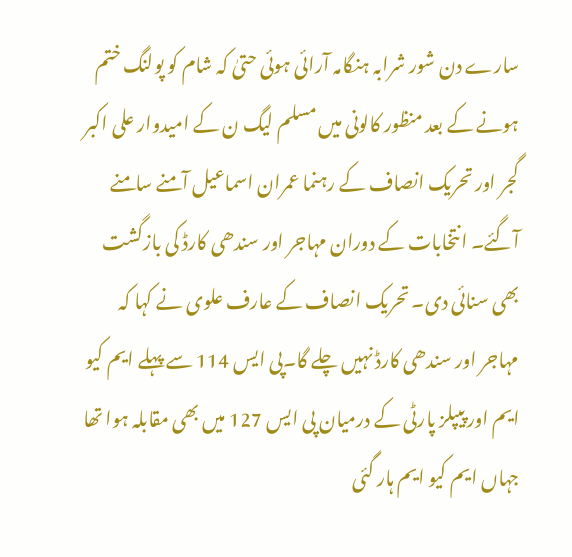سارے دن شور شرابہ ہنگامہ آرائی ہوئی حتیٰ کہ شام کو پولنگ ختم ہونے کے بعد منظور کالونی میں مسلم لیگ ن کے امیدوار علی اکبر گجر اور تحریک انصاف کے رہنما عمران اسماعیل آمنے سامنے آگئے۔ انتخابات کے دوران مہاجر اور سندھی کارڈ کی بازگشت بھی سنائی دی۔ تحریک انصاف کے عارف علوی نے کہا کہ مہاجر اور سندھی کارڈ نہیں چلے گا۔پی ایس 114 سے پہلے ایم کیو ایم اور پیپلز پارٹی کے درمیان پی ایس 127 میں بھی مقابلہ ہوا تھا جہاں ایم کیو ایم ہار گئی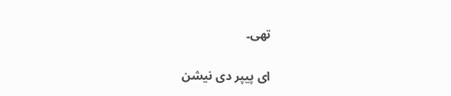تھی۔

ای پیپر دی نیشن